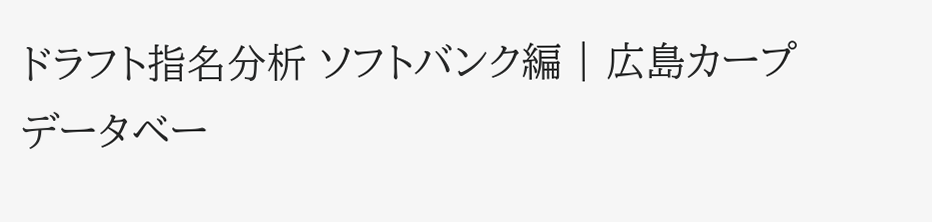ドラフト指名分析 ソフトバンク編 | 広島カープデータベー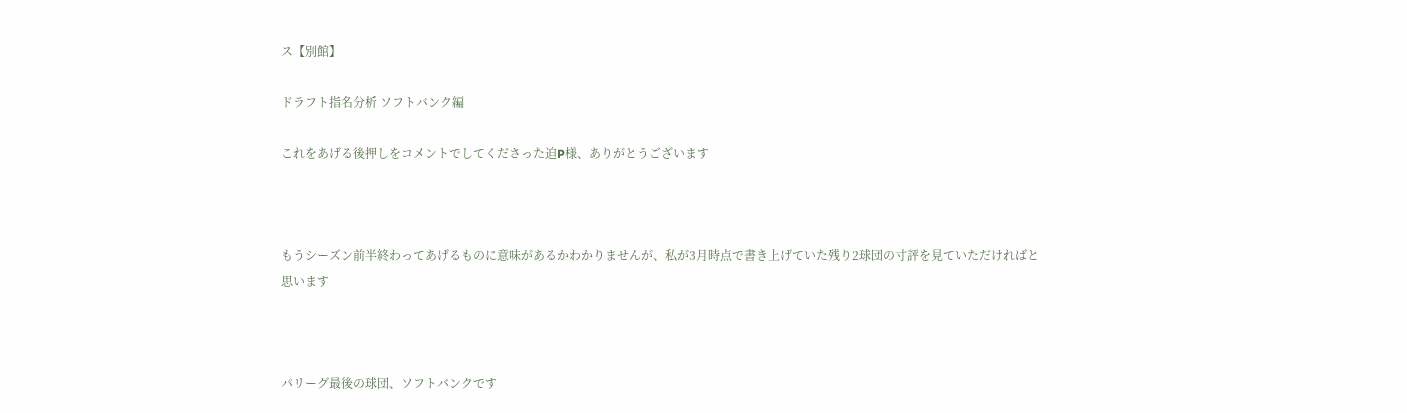ス【別館】

ドラフト指名分析 ソフトバンク編

これをあげる後押しをコメントでしてくださった迫P様、ありがとうございます



もうシーズン前半終わってあげるものに意味があるかわかりませんが、私が3月時点で書き上げていた残り2球団の寸評を見ていただければと思います



パリーグ最後の球団、ソフトバンクです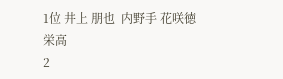1位 井上 朋也  内野手 花咲徳栄高
2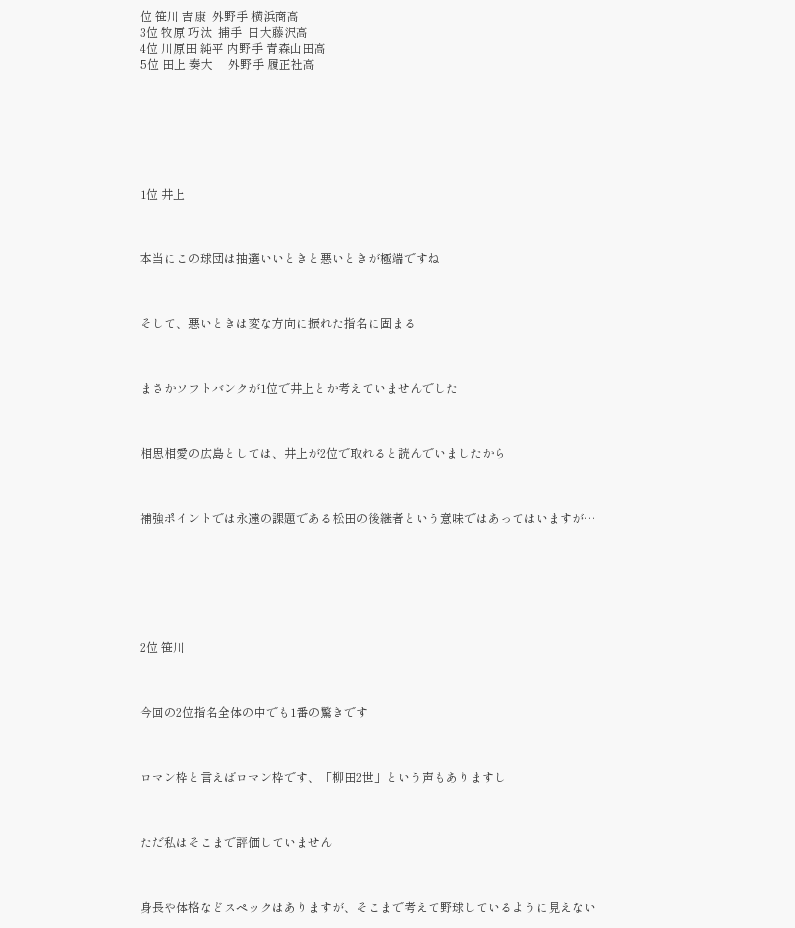位 笹川 吉康  外野手 横浜商高
3位 牧原 巧汰  捕手  日大藤沢高
4位 川原田 純平 内野手 青森山田高
5位 田上 奏大     外野手 履正社高







1位 井上



本当にこの球団は抽選いいときと悪いときが極端ですね



そして、悪いときは変な方向に振れた指名に固まる



まさかソフトバンクが1位で井上とか考えていませんでした



相思相愛の広島としては、井上が2位で取れると読んでいましたから



補強ポイントでは永遠の課題である松田の後継者という意味ではあってはいますが…







2位 笹川



今回の2位指名全体の中でも1番の驚きです



ロマン枠と言えばロマン枠です、「柳田2世」という声もありますし



ただ私はそこまで評価していません



身長や体格などスペックはありますが、そこまで考えて野球しているように見えない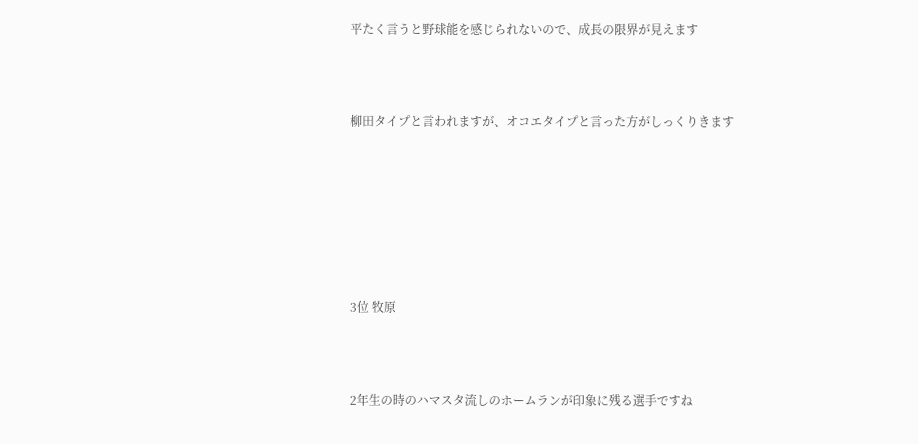平たく言うと野球能を感じられないので、成長の限界が見えます



柳田タイプと言われますが、オコエタイプと言った方がしっくりきます







3位 牧原



2年生の時のハマスタ流しのホームランが印象に残る選手ですね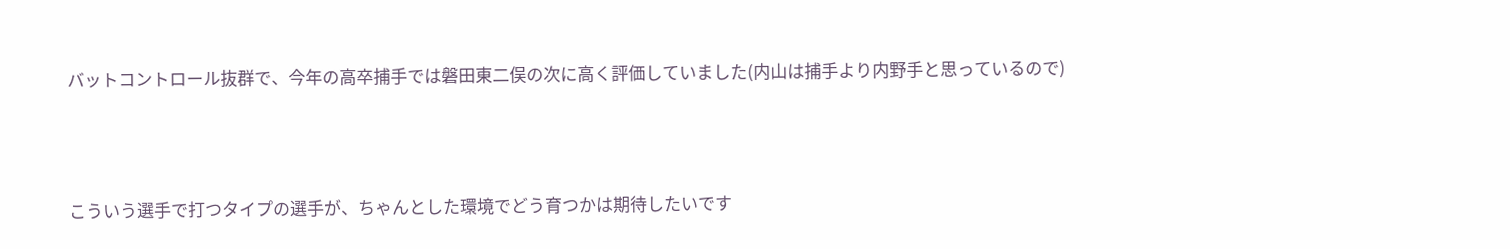バットコントロール抜群で、今年の高卒捕手では磐田東二俣の次に高く評価していました(内山は捕手より内野手と思っているので)



こういう選手で打つタイプの選手が、ちゃんとした環境でどう育つかは期待したいです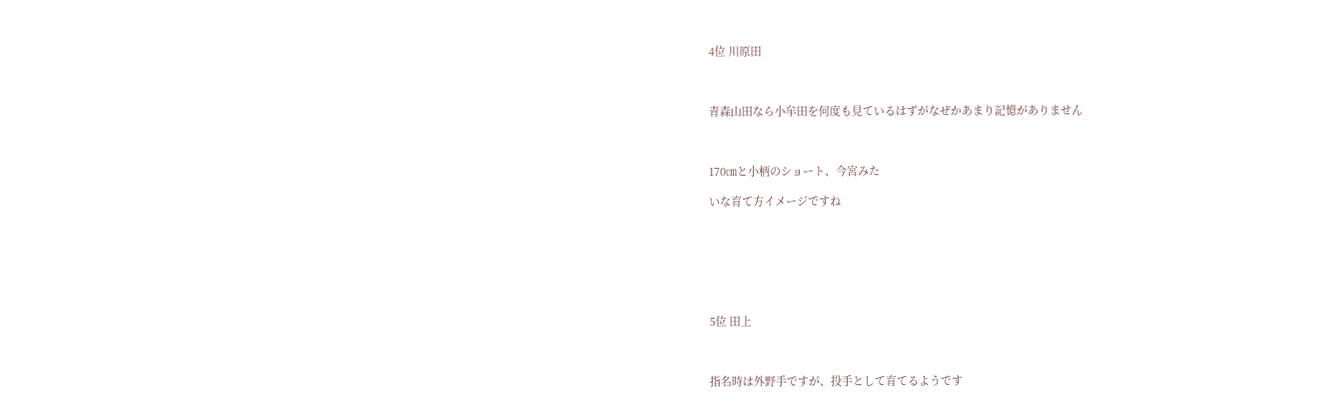4位 川原田



青森山田なら小牟田を何度も見ているはずがなぜかあまり記憶がありません



170㎝と小柄のショート、今宮みた

いな育て方イメージですね







5位 田上



指名時は外野手ですが、投手として育てるようです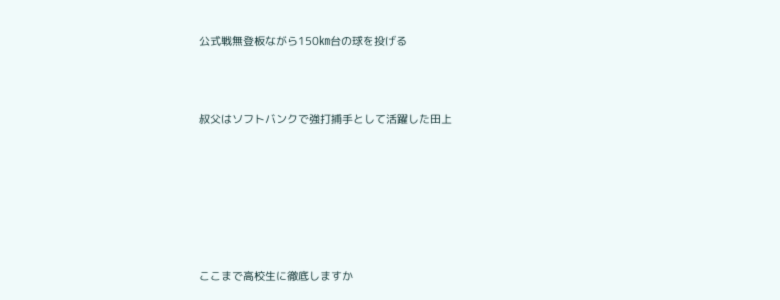公式戦無登板ながら150㎞台の球を投げる



叔父はソフトバンクで強打捕手として活躍した田上







ここまで高校生に徹底しますか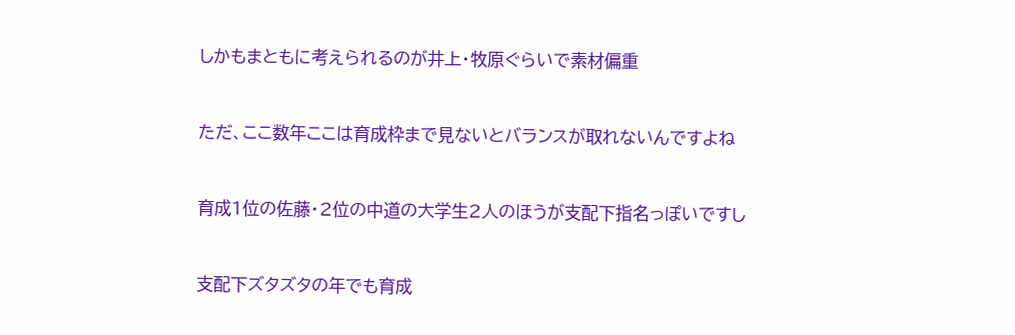しかもまともに考えられるのが井上・牧原ぐらいで素材偏重



ただ、ここ数年ここは育成枠まで見ないとバランスが取れないんですよね



育成1位の佐藤・2位の中道の大学生2人のほうが支配下指名っぽいですし



支配下ズタズタの年でも育成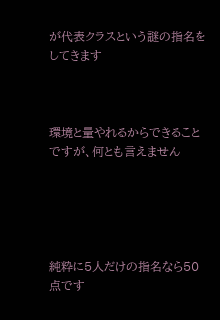が代表クラスという謎の指名をしてきます



環境と量やれるからできることですが、何とも言えません





純粋に5人だけの指名なら50点です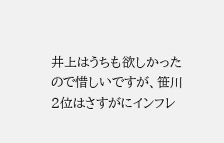井上はうちも欲しかったので惜しいですが、笹川2位はさすがにインフレ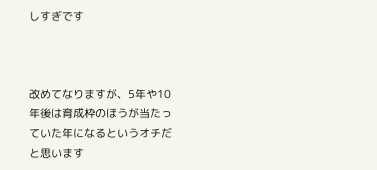しすぎです



改めてなりますが、5年や10年後は育成枠のほうが当たっていた年になるというオチだと思います